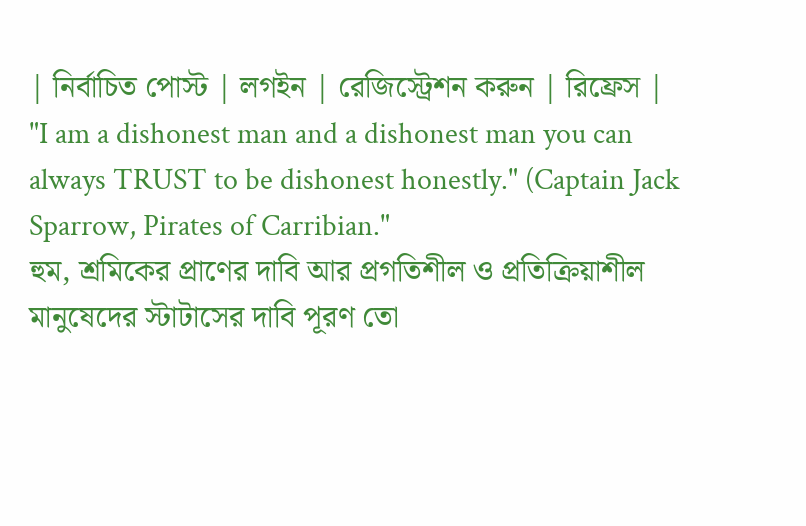| নির্বাচিত পোস্ট | লগইন | রেজিস্ট্রেশন করুন | রিফ্রেস |
"I am a dishonest man and a dishonest man you can always TRUST to be dishonest honestly." (Captain Jack Sparrow, Pirates of Carribian."
হুম, শ্রমিকের প্রাণের দাবি আর প্রগতিশীল ও প্রতিক্রিয়াশীল মানুষেদের স্টাটাসের দাবি পূরণ তো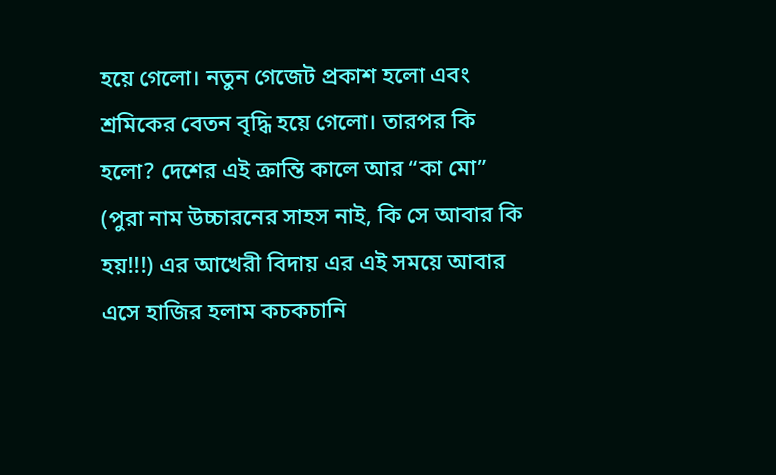হয়ে গেলো। নতুন গেজেট প্রকাশ হলো এবং শ্রমিকের বেতন বৃদ্ধি হয়ে গেলো। তারপর কি হলো? দেশের এই ক্রান্তি কালে আর “কা মো” (পুরা নাম উচ্চারনের সাহস নাই, কি সে আবার কি হয়!!!) এর আখেরী বিদায় এর এই সময়ে আবার এসে হাজির হলাম কচকচানি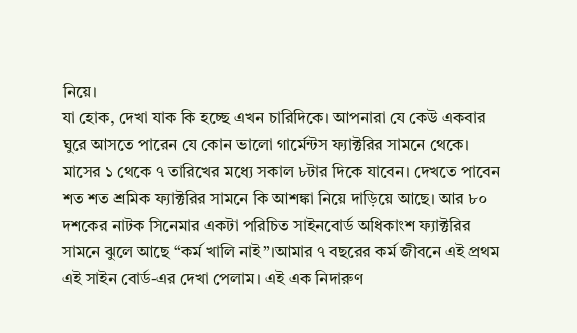নিয়ে।
যা হোক, দেখা যাক কি হচ্ছে এখন চারিদিকে। আপনারা যে কেউ একবার ঘুরে আসতে পারেন যে কোন ভালো গার্মেন্টস ফ্যাক্টরির সামনে থেকে। মাসের ১ থেকে ৭ তারিখের মধ্যে সকাল ৮টার দিকে যাবেন। দেখতে পাবেন শত শত শ্রমিক ফ্যাক্টরির সামনে কি আশঙ্কা নিয়ে দাড়িয়ে আছে। আর ৮০ দশকের নাটক সিনেমার একটা পরিচিত সাইনবোর্ড অধিকাংশ ফ্যাক্টরির সামনে ঝুলে আছে “কর্ম খালি নাই”।আমার ৭ বছরের কর্ম জীবনে এই প্রথম এই সাইন বোর্ড-এর দেখা পেলাম। এই এক নিদারুণ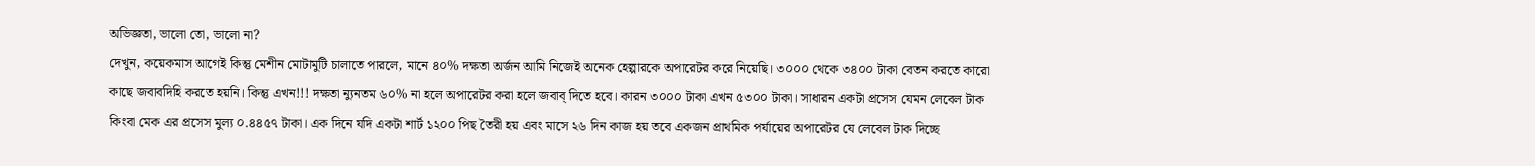অভিজ্ঞতা, ভালো তো, ভালো না?
দেখুন, কয়েকমাস আগেই কিন্তু মেশীন মোটামুটি চালাতে পারলে, মানে ৪০% দক্ষতা অর্জন আমি নিজেই অনেক হেল্পারকে অপারেটর করে নিয়েছি। ৩০০০ থেকে ৩৪০০ টাকা বেতন করতে কারো কাছে জবাবদিহি করতে হয়নি। কিন্তু এখন!!! দক্ষতা ন্যুনতম ৬০% না হলে অপারেটর করা হলে জবাব্ দিতে হবে। কারন ৩০০০ টাকা এখন ৫৩০০ টাকা। সাধারন একটা প্রসেস যেমন লেবেল টাক কিংবা মেক এর প্রসেস মুল্য ০.৪৪৫৭ টাকা। এক দিনে যদি একটা শার্ট ১২০০ পিছ তৈরী হয় এবং মাসে ২৬ দিন কাজ হয় তবে একজন প্রাথমিক পর্যায়ের অপারেটর যে লেবেল টাক দিচ্ছে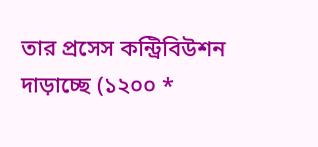তার প্রসেস কন্ট্রিবিউশন দাড়াচ্ছে (১২০০ *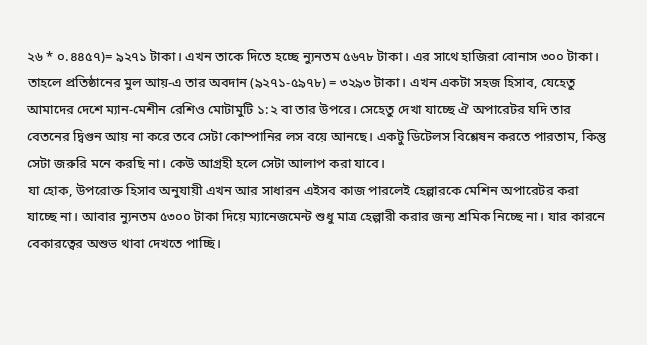২৬ * ০.৪৪৫৭)= ৯২৭১ টাকা। এখন তাকে দিতে হচ্ছে ন্যুনতম ৫৬৭৮ টাকা। এর সাথে হাজিরা বোনাস ৩০০ টাকা। তাহলে প্রতিষ্ঠানের মুল আয়-এ তার অবদান (৯২৭১-৫৯৭৮) = ৩২৯৩ টাকা। এখন একটা সহজ হিসাব, যেহেতু আমাদের দেশে ম্যান-মেশীন রেশিও মোটামুটি ১:২ বা তার উপরে। সেহেতু দেখা যাচ্ছে ঐ অপারেটর যদি তার বেতনের দ্বিগুন আয় না করে তবে সেটা কোম্পানির লস বয়ে আনছে। একটু ডিটেলস বিশ্লেষন করতে পারতাম, কিন্তু সেটা জরুরি মনে করছি না। কেউ আগ্রহী হলে সেটা আলাপ করা যাবে।
যা হোক, উপরোক্ত হিসাব অনুযায়ী এখন আর সাধারন এইসব কাজ পারলেই হেল্পারকে মেশিন অপারেটর করা যাচ্ছে না। আবার ন্যুনতম ৫৩০০ টাকা দিয়ে ম্যানেজমেন্ট শুধু মাত্র হেল্পারী করার জন্য শ্রমিক নিচ্ছে না। যার কারনে বেকারত্বের অশুভ থাবা দেখতে পাচ্ছি।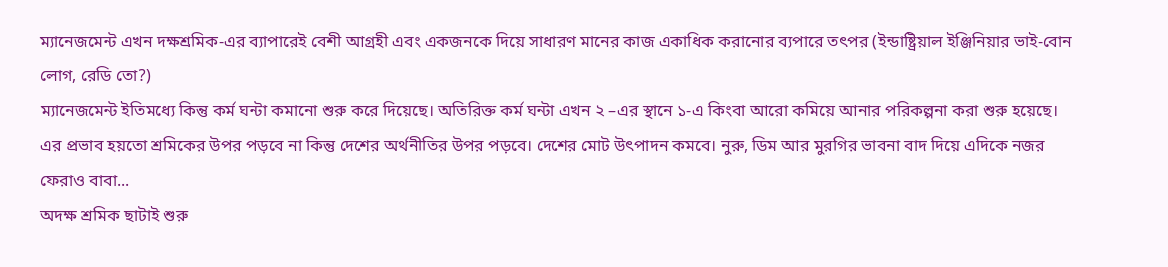ম্যানেজমেন্ট এখন দক্ষশ্রমিক-এর ব্যাপারেই বেশী আগ্রহী এবং একজনকে দিয়ে সাধারণ মানের কাজ একাধিক করানোর ব্যপারে তৎপর (ইন্ডাষ্ট্রিয়াল ইঞ্জিনিয়ার ভাই-বোন লোগ, রেডি তো?)
ম্যানেজমেন্ট ইতিমধ্যে কিন্তু কর্ম ঘন্টা কমানো শুরু করে দিয়েছে। অতিরিক্ত কর্ম ঘন্টা এখন ২ –এর স্থানে ১-এ কিংবা আরো কমিয়ে আনার পরিকল্পনা করা শুরু হয়েছে। এর প্রভাব হয়তো শ্রমিকের উপর পড়বে না কিন্তু দেশের অর্থনীতির উপর পড়বে। দেশের মোট উৎপাদন কমবে। নুরু, ডিম আর মুরগির ভাবনা বাদ দিয়ে এদিকে নজর ফেরাও বাবা...
অদক্ষ শ্রমিক ছাটাই শুরু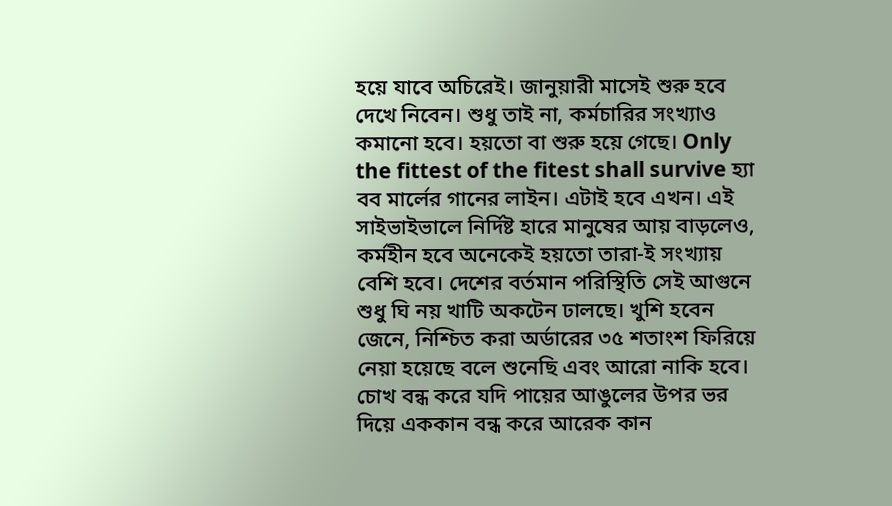হয়ে যাবে অচিরেই। জানুয়ারী মাসেই শুরু হবে দেখে নিবেন। শুধু তাই না, কর্মচারির সংখ্যাও কমানো হবে। হয়তো বা শুরু হয়ে গেছে। Only the fittest of the fitest shall survive হ্যা বব মার্লের গানের লাইন। এটাই হবে এখন। এই সাইভাইভালে নির্দিষ্ট হারে মানুষের আয় বাড়লেও, কর্মহীন হবে অনেকেই হয়তো তারা-ই সংখ্যায় বেশি হবে। দেশের বর্তমান পরিস্থিতি সেই আগুনে শুধু ঘি নয় খাটি অকটেন ঢালছে। খুশি হবেন জেনে, নিশ্চিত করা অর্ডারের ৩৫ শতাংশ ফিরিয়ে নেয়া হয়েছে বলে শুনেছি এবং আরো নাকি হবে। চোখ বন্ধ করে যদি পায়ের আঙুলের উপর ভর দিয়ে এককান বন্ধ করে আরেক কান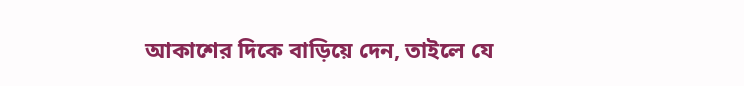আকাশের দিকে বাড়িয়ে দেন, তাইলে যে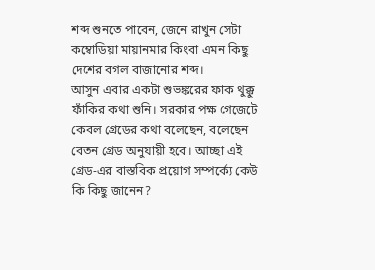শব্দ শুনতে পাবেন, জেনে রাখুন সেটা কম্বোডিয়া মায়ানমার কিংবা এমন কিছু দেশের বগল বাজানোর শব্দ।
আসুন এবার একটা শুভঙ্করের ফাক থুক্কু ফাঁকির কথা শুনি। সরকার পক্ষ গেজেটে কেবল গ্রেডের কথা বলেছেন, বলেছেন বেতন গ্রেড অনুযায়ী হবে। আচ্ছা এই গ্রেড-এর বাস্তবিক প্রয়োগ সম্পর্ক্যে কেউ কি কিছু জানেন?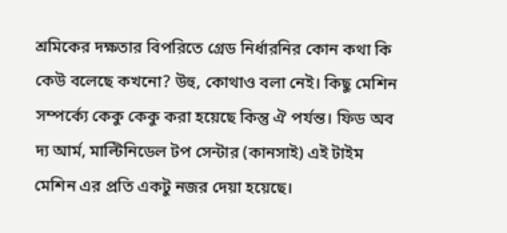শ্রমিকের দক্ষতার বিপরিতে গ্রেড নির্ধারনির কোন কথা কি কেউ বলেছে কখনো? উহু, কোথাও বলা নেই। কিছু মেশিন সম্পর্ক্যে কেকু কেকু করা হয়েছে কিন্তু ঐ পর্যন্ত। ফিড অব দ্য আর্ম, মাল্টিনিডেল টপ সেন্টার (কানসাই) এই টাইম মেশিন এর প্রতি একটু নজর দেয়া হয়েছে।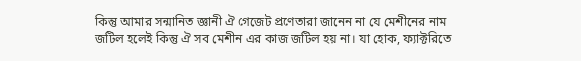কিন্তু আমার সন্মানিত জ্ঞানী ঐ গেজেট প্রণেতারা জানেন না যে মেশীনের নাম জটিল হলেই কিন্তু ঐ সব মেশীন এর কাজ জটিল হয় না। যা হোক, ফ্যাক্টরিতে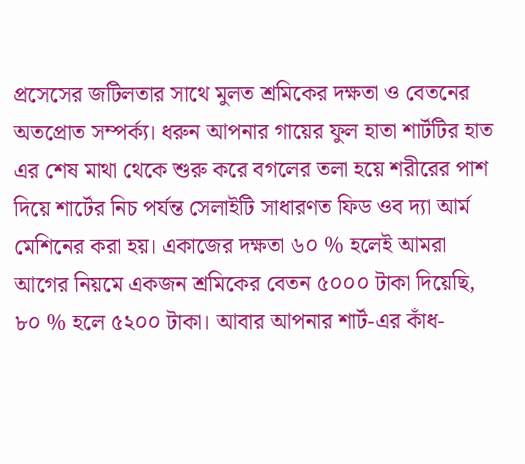প্রসেসের জটিলতার সাথে মুলত শ্রমিকের দক্ষতা ও বেতনের অতপ্রোত সম্পর্ক্য। ধরুন আপনার গায়ের ফুল হাতা শার্টটির হাত এর শেষ মাথা থেকে শুরু করে বগলের তলা হয়ে শরীরের পাশ দিয়ে শার্টের নিচ পর্যন্ত সেলাইটি সাধারণত ফিড ওব দ্যা আর্ম মেশিনের করা হয়। একাজের দক্ষতা ৬০ % হলেই আমরা আগের নিয়মে একজন শ্রমিকের বেতন ৫০০০ টাকা দিয়েছি, ৮০ % হলে ৫২০০ টাকা। আবার আপনার শার্ট-এর কাঁধ-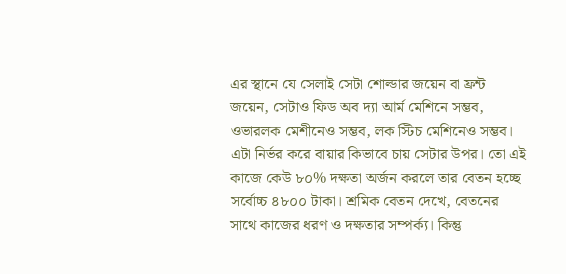এর স্থানে যে সেলাই সেটা শোল্ডার জয়েন বা ফ্রন্ট জয়েন, সেটাও ফিড অব দ্যা আর্ম মেশিনে সম্ভব, ওভারলক মেশীনেও সম্ভব, লক স্টিচ মেশিনেও সম্ভব। এটা নির্ভর করে বায়ার কিভাবে চায় সেটার উপর। তো এই কাজে কেউ ৮০% দক্ষতা অর্জন করলে তার বেতন হচ্ছে সর্বোচ্চ ৪৮০০ টাকা। শ্রমিক বেতন দেখে, বেতনের সাথে কাজের ধরণ ও দক্ষতার সম্পর্ক্য। কিন্তু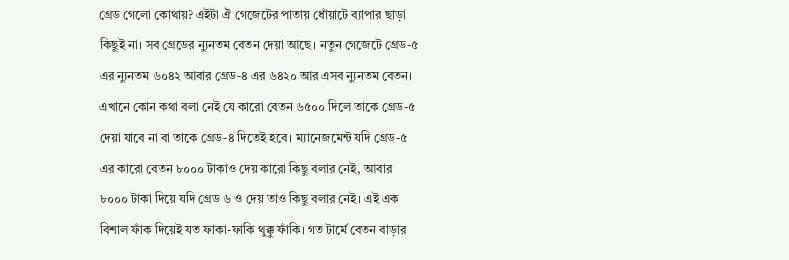গ্রেড গেলো কোথায়? এইটা ঐ গেজেটের পাতায় ধোঁয়াটে ব্যাপার ছাড়া কিছুই না। সব গ্রেডের ন্যুনতম বেতন দেয়া আছে। নতুন গেজেটে গ্রেড-৫ এর ন্যুনতম ৬০৪২ আবার গ্রেড-৪ এর ৬৪২০ আর এসব ন্যুনতম বেতন। এখানে কোন কথা বলা নেই যে কারো বেতন ৬৫০০ দিলে তাকে গ্রেড-৫ দেয়া যাবে না বা তাকে গ্রেড-৪ দিতেই হবে। ম্যানেজমেন্ট যদি গ্রেড-৫ এর কারো বেতন ৮০০০ টাকাও দেয় কারো কিছু বলার নেই, আবার ৮০০০ টাকা দিয়ে যদি গ্রেড ৬ ও দেয় তাও কিছু বলার নেই। এই এক বিশাল ফাঁক দিয়েই যত ফাকা-ফাকি থুক্কু ফাঁকি। গত টার্মে বেতন বাড়ার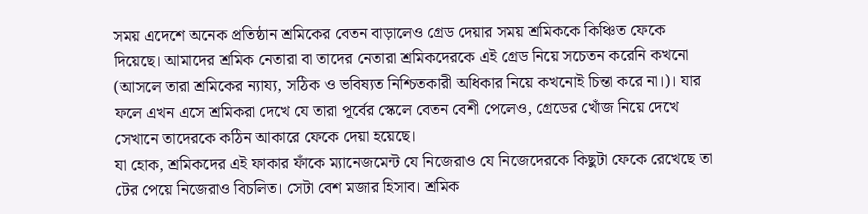সময় এদেশে অনেক প্রতিষ্ঠান শ্রমিকের বেতন বাড়ালেও গ্রেড দেয়ার সময় শ্রমিককে কিঞ্চিত ফেকে দিয়েছে। আমাদের শ্রমিক নেতারা বা তাদের নেতারা শ্রমিকদেরকে এই গ্রেড নিয়ে সচেতন করেনি কখনো (আসলে তারা শ্রমিকের ন্যায্য, সঠিক ও ভবিষ্যত নিশ্চিতকারী অধিকার নিয়ে কখনোই চিন্তা করে না।)। যার ফলে এখন এসে শ্রমিকরা দেখে যে তারা পূর্বের স্কেলে বেতন বেশী পেলেও, গ্রেডের খোঁজ নিয়ে দেখে সেখানে তাদেরকে কঠিন আকারে ফেকে দেয়া হয়েছে।
যা হোক, শ্রমিকদের এই ফাকার ফাঁকে ম্যানেজমেন্ট যে নিজেরাও যে নিজেদেরকে কিছুটা ফেকে রেখেছে তা টের পেয়ে নিজেরাও বিচলিত। সেটা বেশ মজার হিসাব। শ্রমিক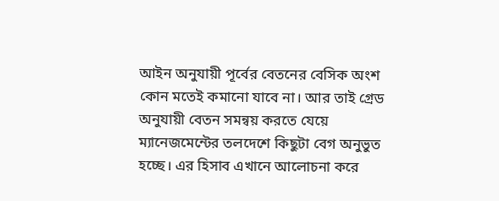আইন অনুযায়ী পূর্বের বেতনের বেসিক অংশ কোন মতেই কমানো যাবে না। আর তাই গ্রেড অনুযায়ী বেতন সমন্বয় করতে যেয়ে ম্যানেজমেন্টের তলদেশে কিছুটা বেগ অনুভুত হচ্ছে। এর হিসাব এখানে আলোচনা করে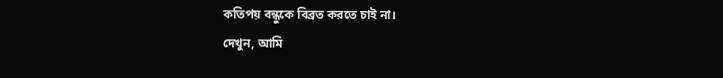কতিপয় বন্ধুকে বিব্রত করতে চাই না।
দেখুন, আমি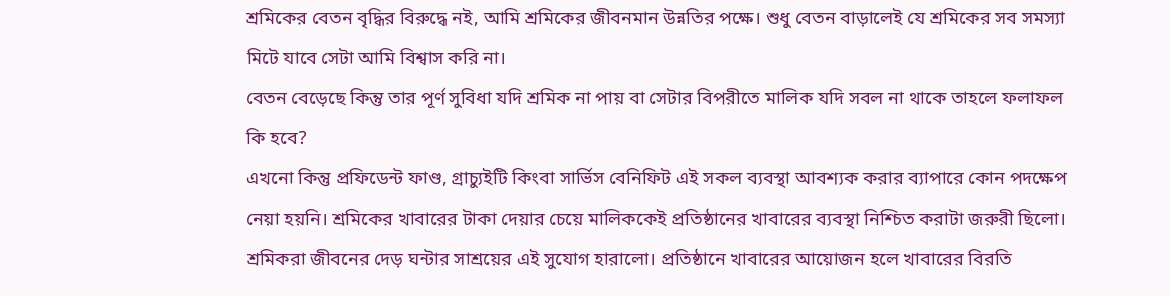শ্রমিকের বেতন বৃদ্ধির বিরুদ্ধে নই, আমি শ্রমিকের জীবনমান উন্নতির পক্ষে। শুধু বেতন বাড়ালেই যে শ্রমিকের সব সমস্যা মিটে যাবে সেটা আমি বিশ্বাস করি না।
বেতন বেড়েছে কিন্তু তার পূর্ণ সুবিধা যদি শ্রমিক না পায় বা সেটার বিপরীতে মালিক যদি সবল না থাকে তাহলে ফলাফল কি হবে?
এখনো কিন্তু প্রফিডেন্ট ফাণ্ড, গ্রাচ্যুইটি কিংবা সার্ভিস বেনিফিট এই সকল ব্যবস্থা আবশ্যক করার ব্যাপারে কোন পদক্ষেপ নেয়া হয়নি। শ্রমিকের খাবারের টাকা দেয়ার চেয়ে মালিককেই প্রতিষ্ঠানের খাবারের ব্যবস্থা নিশ্চিত করাটা জরুরী ছিলো। শ্রমিকরা জীবনের দেড় ঘন্টার সাশ্রয়ের এই সুযোগ হারালো। প্রতিষ্ঠানে খাবারের আয়োজন হলে খাবারের বিরতি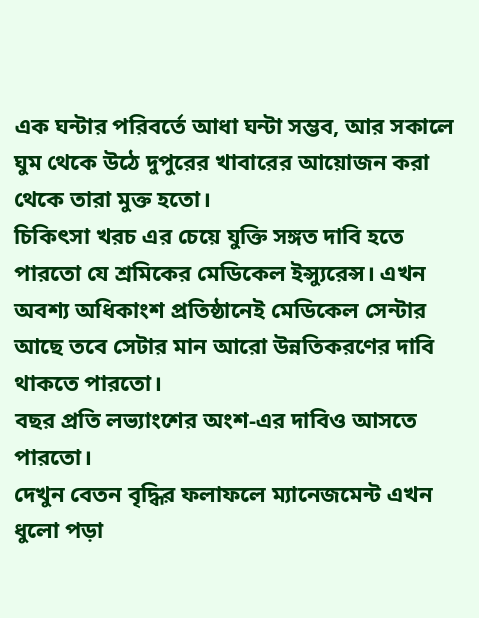এক ঘন্টার পরিবর্তে আধা ঘন্টা সম্ভব, আর সকালে ঘুম থেকে উঠে দুপুরের খাবারের আয়োজন করা থেকে তারা মুক্ত হতো।
চিকিৎসা খরচ এর চেয়ে যুক্তি সঙ্গত দাবি হতে পারতো যে শ্রমিকের মেডিকেল ইন্স্যুরেন্স। এখন অবশ্য অধিকাংশ প্রতিষ্ঠানেই মেডিকেল সেন্টার আছে তবে সেটার মান আরো উন্নতিকরণের দাবি থাকতে পারতো।
বছর প্রতি লভ্যাংশের অংশ-এর দাবিও আসতে পারতো।
দেখুন বেতন বৃদ্ধির ফলাফলে ম্যানেজমেন্ট এখন ধুলো পড়া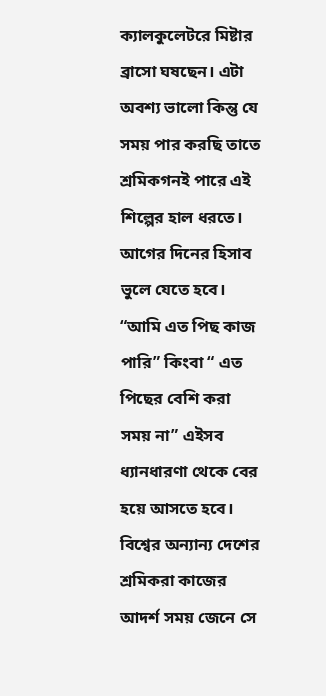ক্যালকুলেটরে মিষ্টার ব্রাসো ঘষছেন। এটা অবশ্য ভালো কিন্তু যে সময় পার করছি তাতে শ্রমিকগনই পারে এই শিল্পের হাল ধরতে। আগের দিনের হিসাব ভুলে যেতে হবে। “আমি এত পিছ কাজ পারি” কিংবা “ এত পিছের বেশি করা সময় না” এইসব ধ্যানধারণা থেকে বের হয়ে আসতে হবে। বিশ্বের অন্যান্য দেশের শ্রমিকরা কাজের আদর্শ সময় জেনে সে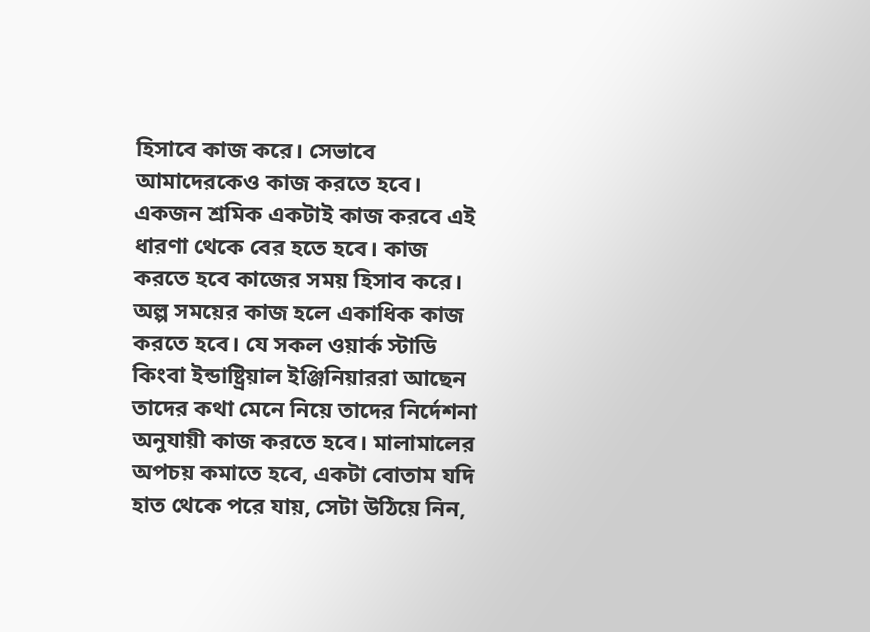হিসাবে কাজ করে। সেভাবে আমাদেরকেও কাজ করতে হবে। একজন শ্রমিক একটাই কাজ করবে এই ধারণা থেকে বের হতে হবে। কাজ করতে হবে কাজের সময় হিসাব করে। অল্প সময়ের কাজ হলে একাধিক কাজ করতে হবে। যে সকল ওয়ার্ক স্টাডি কিংবা ইন্ডাষ্ট্রিয়াল ইঞ্জিনিয়াররা আছেন তাদের কথা মেনে নিয়ে তাদের নির্দেশনা অনুযায়ী কাজ করতে হবে। মালামালের অপচয় কমাতে হবে, একটা বোতাম যদি হাত থেকে পরে যায়, সেটা উঠিয়ে নিন,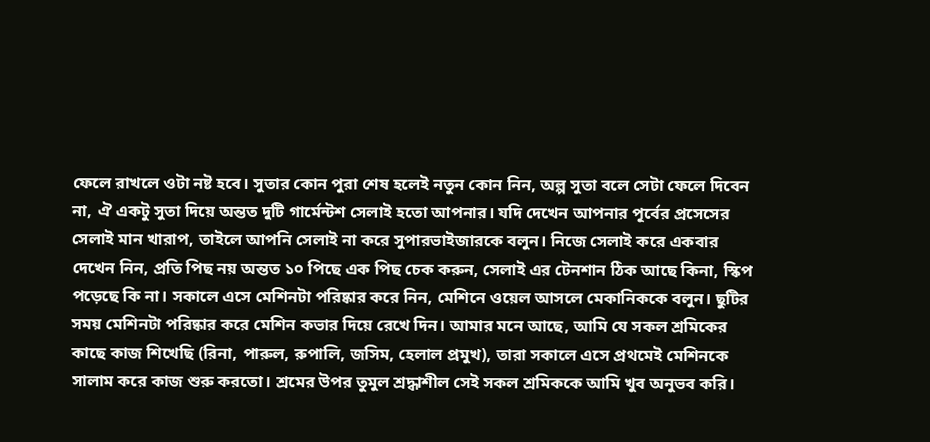ফেলে রাখলে ওটা নষ্ট হবে। সুতার কোন পুরা শেষ হলেই নতুন কোন নিন, অল্প সুতা বলে সেটা ফেলে দিবেন না, ঐ একটু সুতা দিয়ে অন্তত দুটি গার্মেন্টশ সেলাই হতো আপনার। যদি দেখেন আপনার পূর্বের প্রসেসের সেলাই মান খারাপ, তাইলে আপনি সেলাই না করে সুপারভাইজারকে বলুন। নিজে সেলাই করে একবার দেখেন নিন, প্রতি পিছ নয় অন্তত ১০ পিছে এক পিছ চেক করুন, সেলাই এর টেনশান ঠিক আছে কিনা, স্কিপ পড়েছে কি না। সকালে এসে মেশিনটা পরিষ্কার করে নিন, মেশিনে ওয়েল আসলে মেকানিককে বলুন। ছুটির সময় মেশিনটা পরিষ্কার করে মেশিন কভার দিয়ে রেখে দিন। আমার মনে আছে, আমি যে সকল শ্রমিকের কাছে কাজ শিখেছি (রিনা, পারুল, রুপালি, জসিম, হেলাল প্রমুখ), তারা সকালে এসে প্রথমেই মেশিনকে সালাম করে কাজ শুরু করতো। শ্রমের উপর তুমুল শ্রদ্ধাশীল সেই সকল শ্রমিককে আমি খুব অনুভব করি।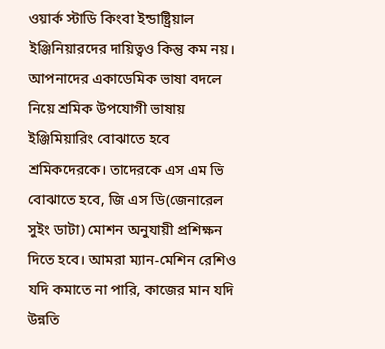ওয়ার্ক স্টাডি কিংবা ইন্ডাষ্ট্রিয়াল ইঞ্জিনিয়ারদের দায়িত্বও কিন্তু কম নয়। আপনাদের একাডেমিক ভাষা বদলে নিয়ে শ্রমিক উপযোগী ভাষায় ইঞ্জিমিয়ারিং বোঝাতে হবে শ্রমিকদেরকে। তাদেরকে এস এম ভি বোঝাতে হবে, জি এস ডি(জেনারেল সুইং ডাটা) মোশন অনুযায়ী প্রশিক্ষন দিতে হবে। আমরা ম্যান-মেশিন রেশিও যদি কমাতে না পারি, কাজের মান যদি উন্নতি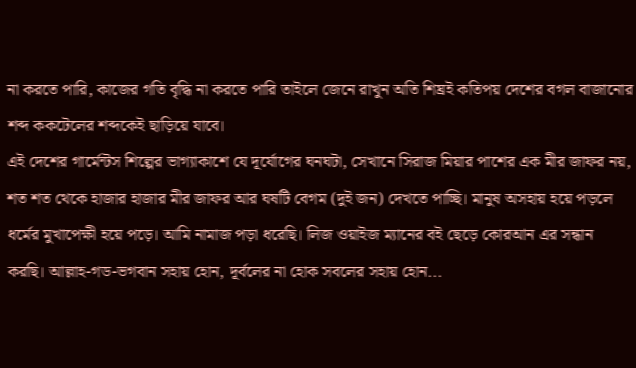না করতে পারি, কাজের গতি বৃদ্ধি না করতে পারি তাইলে জেনে রাখুন অতি শিঘ্রই কতিপয় দেশের বগল বাজানোর শব্দ ককটেলের শব্দকেই ছাড়িয়ে যাবে।
এই দেশের গার্মেন্টস শিল্পের ভাগ্যাকাশে যে দূর্যোগের ঘনঘটা, সেখানে সিরাজ মিয়ার পাশের এক মীর জাফর নয়, শত শত থেকে হাজার হাজার মীর জাফর আর ঘষটি বেগম (দুই জন) দেখতে পাচ্ছি। মানুষ অসহায় হয়ে পড়লে ধর্মের মুখাপেক্ষী হয়ে পড়ে। আমি নামাজ পড়া ধরেছি। লিজ ওয়াইজ ম্যানের বই ছেড়ে কোরআন এর সন্ধান করছি। আল্লাহ-গড-ভগবান সহায় হোন, দূর্বলের না হোক সবলের সহায় হোন...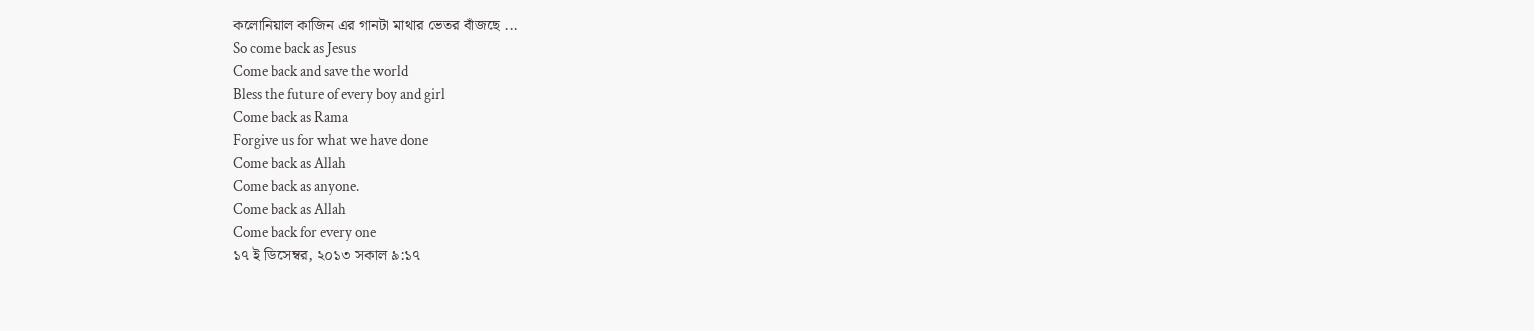কলোনিয়াল কাজিন এর গানটা মাথার ভেতর বাঁজছে ...
So come back as Jesus
Come back and save the world
Bless the future of every boy and girl
Come back as Rama
Forgive us for what we have done
Come back as Allah
Come back as anyone.
Come back as Allah
Come back for every one
১৭ ই ডিসেম্বর, ২০১৩ সকাল ৯:১৭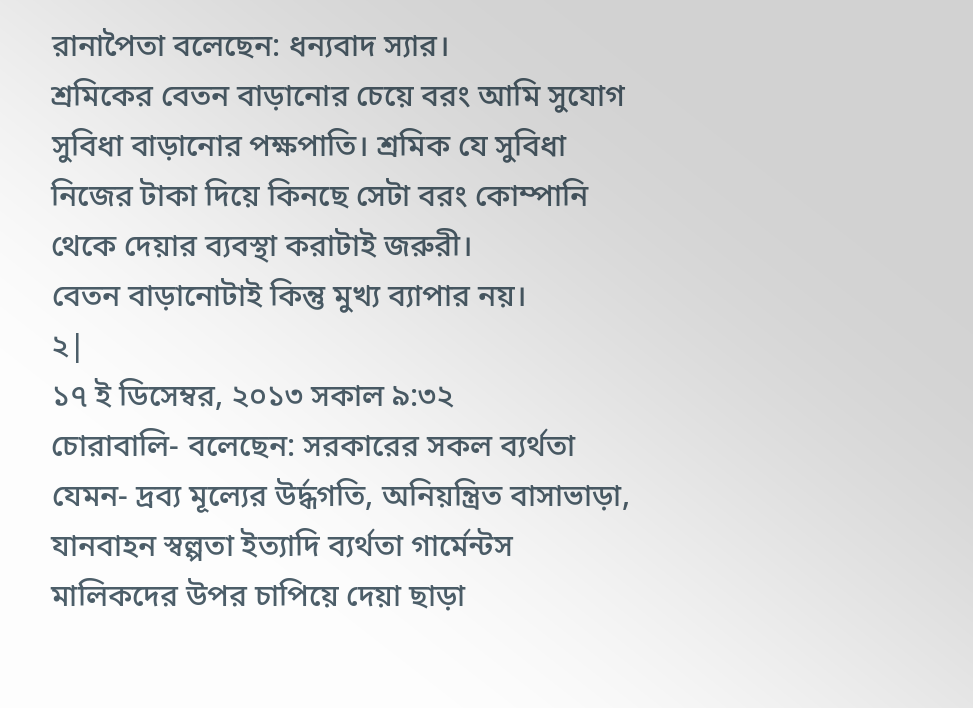রানাপৈতা বলেছেন: ধন্যবাদ স্যার।
শ্রমিকের বেতন বাড়ানোর চেয়ে বরং আমি সুযোগ সুবিধা বাড়ানোর পক্ষপাতি। শ্রমিক যে সুবিধা নিজের টাকা দিয়ে কিনছে সেটা বরং কোম্পানি থেকে দেয়ার ব্যবস্থা করাটাই জরুরী।
বেতন বাড়ানোটাই কিন্তু মুখ্য ব্যাপার নয়।
২|
১৭ ই ডিসেম্বর, ২০১৩ সকাল ৯:৩২
চোরাবালি- বলেছেন: সরকারের সকল ব্যর্থতা যেমন- দ্রব্য মূল্যের উর্দ্ধগতি, অনিয়ন্ত্রিত বাসাভাড়া, যানবাহন স্বল্পতা ইত্যাদি ব্যর্থতা গার্মেন্টস মালিকদের উপর চাপিয়ে দেয়া ছাড়া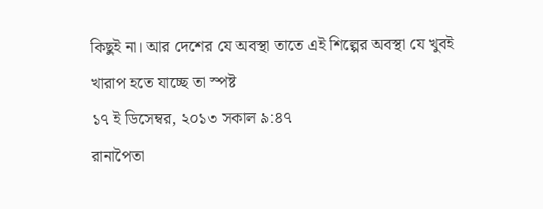কিছুই না। আর দেশের যে অবস্থা তাতে এই শিল্পের অবস্থা যে খুবই খারাপ হতে যাচ্ছে তা স্পষ্ট
১৭ ই ডিসেম্বর, ২০১৩ সকাল ৯:৪৭
রানাপৈতা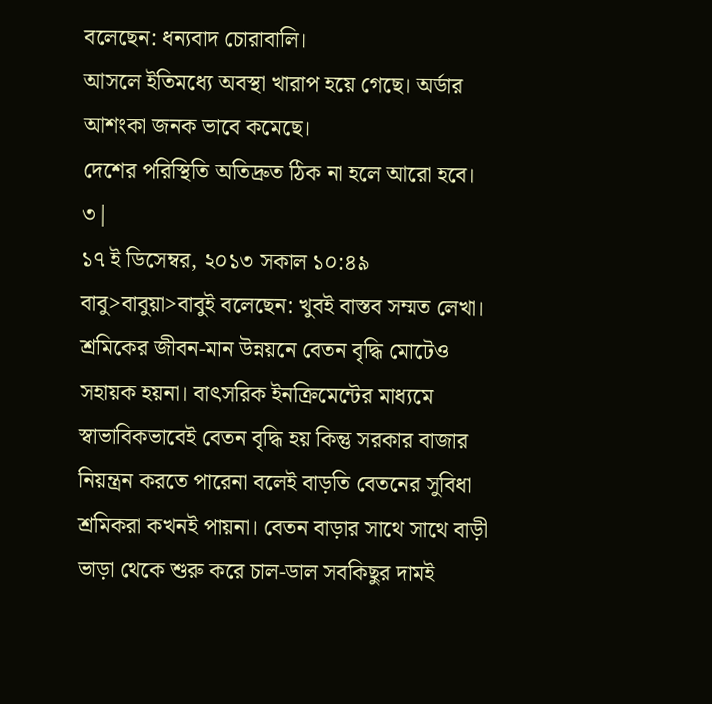বলেছেন: ধন্যবাদ চোরাবালি।
আসলে ইতিমধ্যে অবস্থা খারাপ হয়ে গেছে। অর্ডার আশংকা জনক ভাবে কমেছে।
দেশের পরিস্থিতি অতিদ্রুত ঠিক না হলে আরো হবে।
৩|
১৭ ই ডিসেম্বর, ২০১৩ সকাল ১০:৪৯
বাবু>বাবুয়া>বাবুই বলেছেন: খুবই বাস্তব সম্মত লেখা।
শ্রমিকের জীবন-মান উন্নয়নে বেতন বৃদ্ধি মোটেও সহায়ক হয়না। বাৎসরিক ইনক্রিমেন্টের মাধ্যমে স্বাভাবিকভাবেই বেতন বৃদ্ধি হয় কিন্তু সরকার বাজার নিয়ন্ত্রন করতে পারেনা বলেই বাড়তি বেতনের সুবিধা শ্রমিকরা কখনই পায়না। বেতন বাড়ার সাথে সাথে বাড়ী ভাড়া থেকে শুরু করে চাল-ডাল সবকিছুর দামই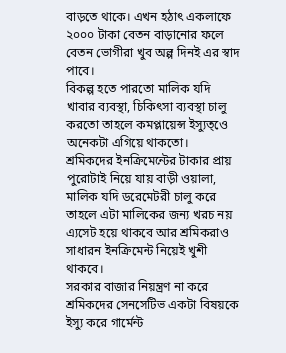বাড়তে থাকে। এখন হঠাৎ একলাফে ২০০০ টাকা বেতন বাড়ানোর ফলে বেতন ভোগীরা খুব অল্প দিনই এর স্বাদ পাবে।
বিকল্প হতে পারতো মালিক যদি খাবার ব্যবস্থা, চিকিৎসা ব্যবস্থা চালু করতো তাহলে কমপ্লায়েন্স ইস্যুত্ওে অনেকটা এগিয়ে থাকতো।
শ্রমিকদের ইনক্রিমেন্টের টাকার প্রায় পুরোটাই নিয়ে যায় বাড়ী ওয়ালা, মালিক যদি ডরেমেটরী চালু করে তাহলে এটা মালিকের জন্য খরচ নয় এ্যসেট হয়ে থাকবে আর শ্রমিকরাও সাধারন ইনক্রিমেন্ট নিয়েই খুশী থাকবে।
সরকার বাজার নিয়ন্ত্রণ না করে শ্রমিকদের সেনসেটিভ একটা বিষয়কে ইস্যু করে গার্মেন্ট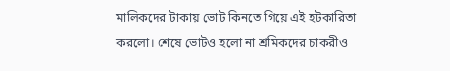মালিকদের টাকায় ভোট কিনতে গিয়ে এই হটকারিতা করলো। শেষে ভোটও হলো না শ্রমিকদের চাকরীও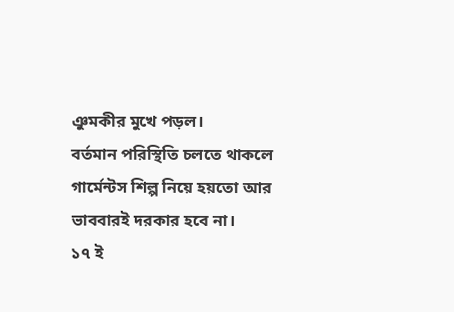ঞুমকীর মুখে পড়ল।
বর্তমান পরিস্থিতি চলতে থাকলে গার্মেন্টস শিল্প নিয়ে হয়তো আর ভাববারই দরকার হবে না।
১৭ ই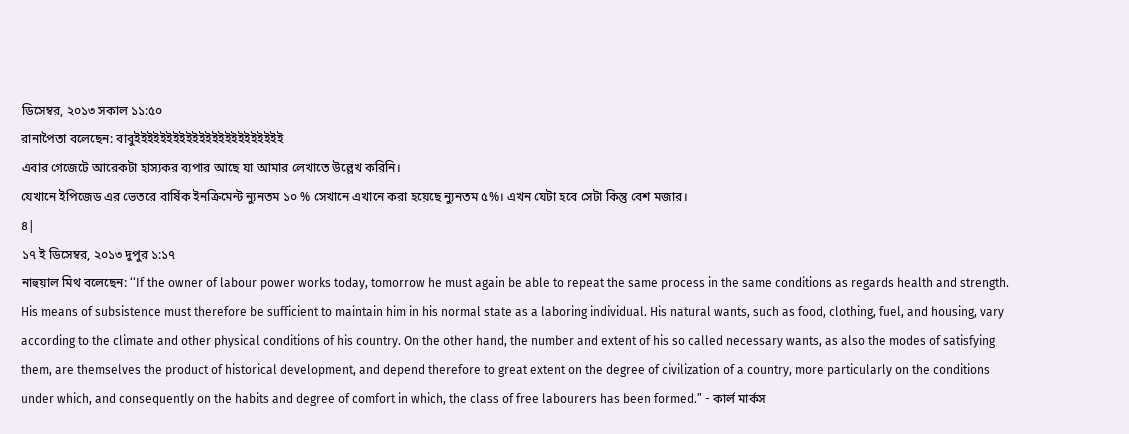ডিসেম্বর, ২০১৩ সকাল ১১:৫০
রানাপৈতা বলেছেন: বাবুইইইইইইইইইইইইইইইইইইইইইইই
এবার গেজেটে আরেকটা হাস্যকর ব্যপার আছে যা আমার লেখাতে উল্লেখ করিনি।
যেখানে ইপিজেড এর ভেতরে বার্ষিক ইনক্রিমেন্ট ন্যুনতম ১০ % সেখানে এখানে করা হয়েছে ন্যুনতম ৫%। এখন যেটা হবে সেটা কিন্তু বেশ মজার।
৪|
১৭ ই ডিসেম্বর, ২০১৩ দুপুর ১:১৭
নাহুয়াল মিথ বলেছেন: ‘‘If the owner of labour power works today, tomorrow he must again be able to repeat the same process in the same conditions as regards health and strength. His means of subsistence must therefore be sufficient to maintain him in his normal state as a laboring individual. His natural wants, such as food, clothing, fuel, and housing, vary according to the climate and other physical conditions of his country. On the other hand, the number and extent of his so called necessary wants, as also the modes of satisfying them, are themselves the product of historical development, and depend therefore to great extent on the degree of civilization of a country, more particularly on the conditions under which, and consequently on the habits and degree of comfort in which, the class of free labourers has been formed.” - কার্ল মার্কস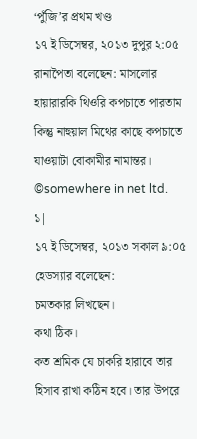‘পুঁজি’র প্রথম খণ্ড
১৭ ই ডিসেম্বর, ২০১৩ দুপুর ২:০৫
রানাপৈতা বলেছেন: মাসলোর হায়ারারকি থিওরি কপচাতে পারতাম কিন্তু নাহুয়াল মিথের কাছে কপচাতে যাওয়াটা বোকামীর নামান্তর।
©somewhere in net ltd.
১|
১৭ ই ডিসেম্বর, ২০১৩ সকাল ৯:০৫
হেডস্যার বলেছেন:
চমতকার লিখছেন।
কথা ঠিক।
কত শ্রমিক যে চাকরি হারাবে তার হিসাব রাখা কঠিন হবে। তার উপরে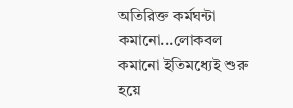অতিরিক্ত কর্মঘন্টা কমানো...লোকবল কমানো ইতিমধ্যেই শুরু হয়ে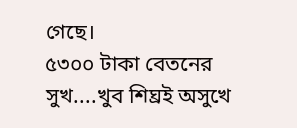গেছে।
৫৩০০ টাকা বেতনের সুখ....খুব শিঘ্রই অসুখে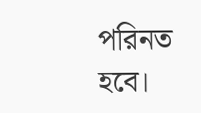পরিনত হবে।